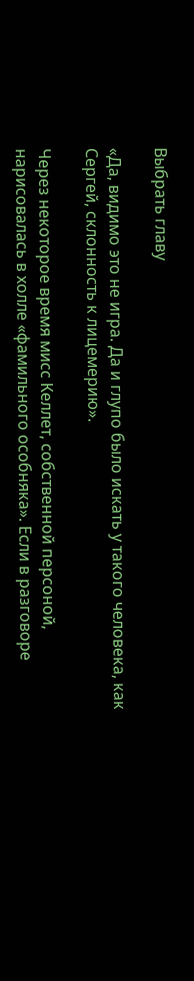Выбрать главу

«Да, видимо это не игра. Да и глупо было искать у такого человека, как Сергей, склонность к лицемерию».

Через некоторое время мисс Келлет, собственной персоной, нарисовалась в холле «фамильного особняка». Если в разговоре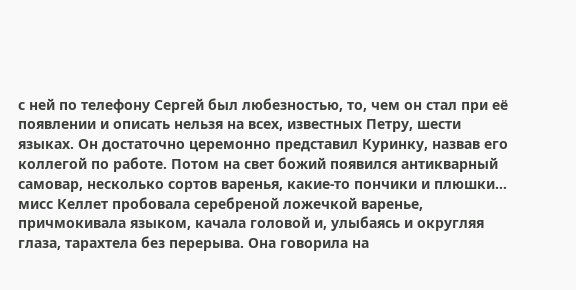с ней по телефону Сергей был любезностью, то, чем он стал при её появлении и описать нельзя на всех, известных Петру, шести языках. Он достаточно церемонно представил Куринку, назвав его коллегой по работе. Потом на свет божий появился антикварный самовар, несколько сортов варенья, какие-то пончики и плюшки… мисс Келлет пробовала серебреной ложечкой варенье, причмокивала языком, качала головой и, улыбаясь и округляя глаза, тарахтела без перерыва. Она говорила на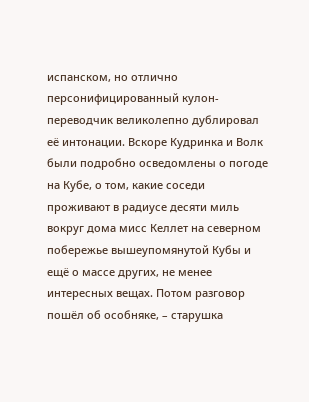испанском, но отлично персонифицированный кулон-переводчик великолепно дублировал её интонации. Вскоре Кудринка и Волк были подробно осведомлены о погоде на Кубе, о том, какие соседи проживают в радиусе десяти миль вокруг дома мисс Келлет на северном побережье вышеупомянутой Кубы и ещё о массе других, не менее интересных вещах. Потом разговор пошёл об особняке, – старушка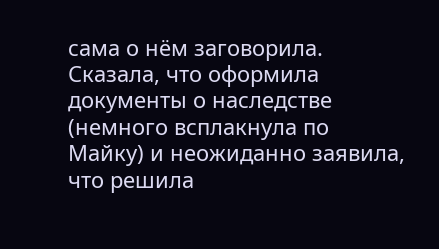сама о нём заговорила. Сказала, что оформила документы о наследстве (немного всплакнула по Майку) и неожиданно заявила, что решила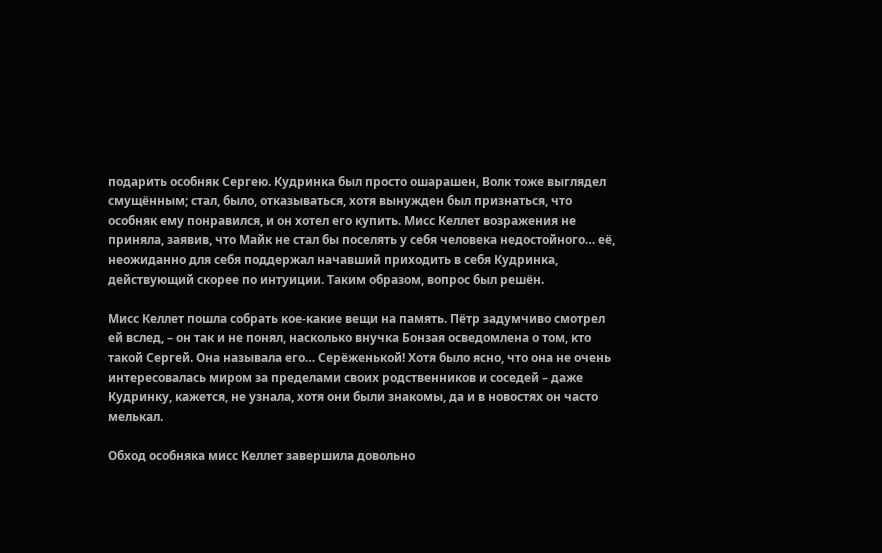подарить особняк Сергею. Кудринка был просто ошарашен, Волк тоже выглядел смущённым; стал, было, отказываться, хотя вынужден был признаться, что особняк ему понравился, и он хотел его купить. Мисс Келлет возражения не приняла, заявив, что Майк не стал бы поселять у себя человека недостойного… её, неожиданно для себя поддержал начавший приходить в себя Кудринка, действующий скорее по интуиции. Таким образом, вопрос был решён.

Мисс Келлет пошла собрать кое-какие вещи на память. Пётр задумчиво смотрел ей вслед, – он так и не понял, насколько внучка Бонзая осведомлена о том, кто такой Сергей. Она называла его… Серёженькой! Хотя было ясно, что она не очень интересовалась миром за пределами своих родственников и соседей – даже Кудринку, кажется, не узнала, хотя они были знакомы, да и в новостях он часто мелькал.

Обход особняка мисс Келлет завершила довольно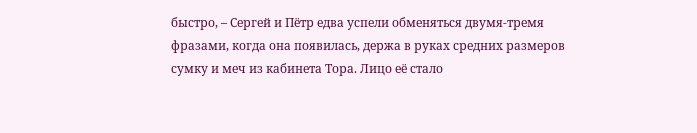быстро, – Сергей и Пётр едва успели обменяться двумя-тремя фразами, когда она появилась, держа в руках средних размеров сумку и меч из кабинета Тора. Лицо её стало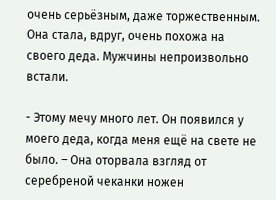очень серьёзным, даже торжественным. Она стала, вдруг, очень похожа на своего деда. Мужчины непроизвольно встали.

- Этому мечу много лет. Он появился у моего деда, когда меня ещё на свете не было. – Она оторвала взгляд от серебреной чеканки ножен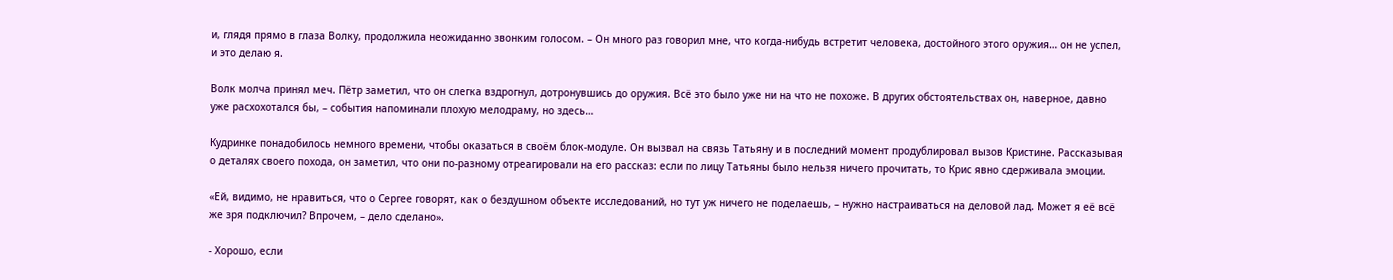и, глядя прямо в глаза Волку, продолжила неожиданно звонким голосом. – Он много раз говорил мне, что когда-нибудь встретит человека, достойного этого оружия… он не успел, и это делаю я.

Волк молча принял меч. Пётр заметил, что он слегка вздрогнул, дотронувшись до оружия. Всё это было уже ни на что не похоже. В других обстоятельствах он, наверное, давно уже расхохотался бы, – события напоминали плохую мелодраму, но здесь…

Кудринке понадобилось немного времени, чтобы оказаться в своём блок-модуле. Он вызвал на связь Татьяну и в последний момент продублировал вызов Кристине. Рассказывая о деталях своего похода, он заметил, что они по-разному отреагировали на его рассказ: если по лицу Татьяны было нельзя ничего прочитать, то Крис явно сдерживала эмоции.

«Ей, видимо, не нравиться, что о Сергее говорят, как о бездушном объекте исследований, но тут уж ничего не поделаешь, – нужно настраиваться на деловой лад. Может я её всё же зря подключил? Впрочем, – дело сделано».

- Хорошо, если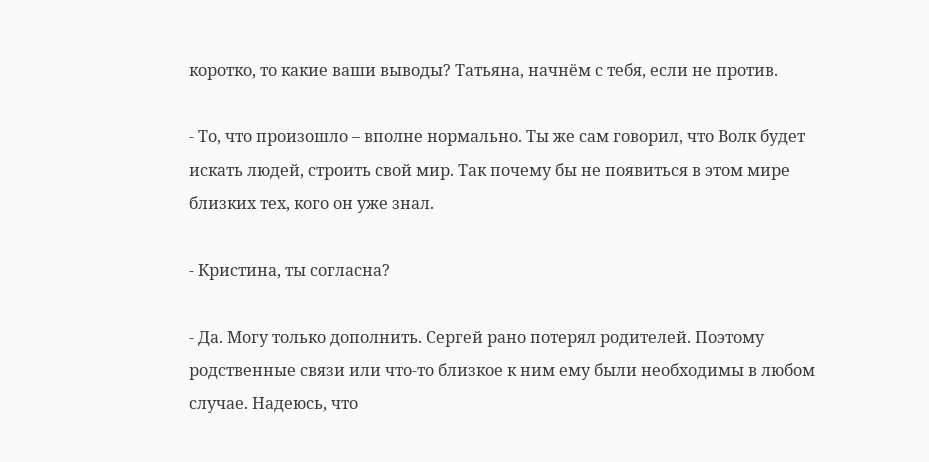коротко, то какие ваши выводы? Татьяна, начнём с тебя, если не против.

- То, что произошло – вполне нормально. Ты же сам говорил, что Волк будет искать людей, строить свой мир. Так почему бы не появиться в этом мире близких тех, кого он уже знал.

- Кристина, ты согласна?

- Да. Могу только дополнить. Сергей рано потерял родителей. Поэтому родственные связи или что-то близкое к ним ему были необходимы в любом случае. Надеюсь, что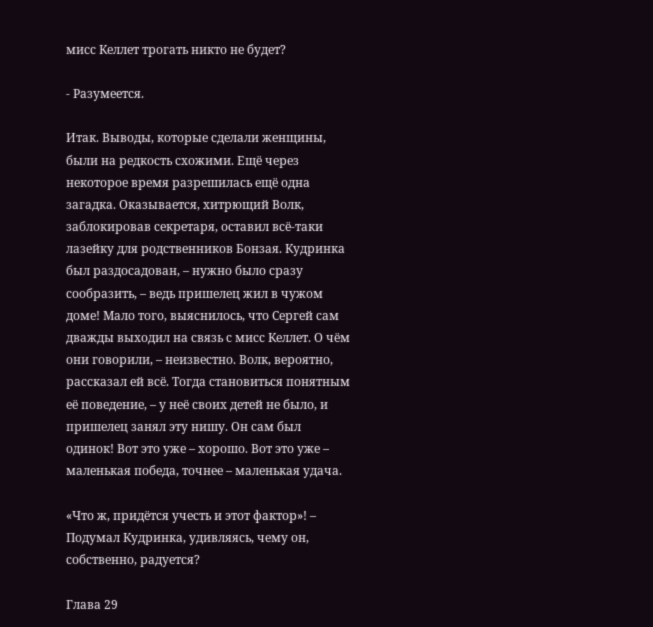мисс Келлет трогать никто не будет?

- Разумеется.

Итак. Выводы, которые сделали женщины, были на редкость схожими. Ещё через некоторое время разрешилась ещё одна загадка. Оказывается, хитрющий Волк, заблокировав секретаря, оставил всё-таки лазейку для родственников Бонзая. Кудринка был раздосадован, – нужно было сразу сообразить, – ведь пришелец жил в чужом доме! Мало того, выяснилось, что Сергей сам дважды выходил на связь с мисс Келлет. О чём они говорили, – неизвестно. Волк, вероятно, рассказал ей всё. Тогда становиться понятным её поведение, – у неё своих детей не было, и пришелец занял эту нишу. Он сам был одинок! Вот это уже – хорошо. Вот это уже – маленькая победа, точнее – маленькая удача.

«Что ж, придётся учесть и этот фактор»! – Подумал Кудринка, удивляясь, чему он, собственно, радуется?

Глава 29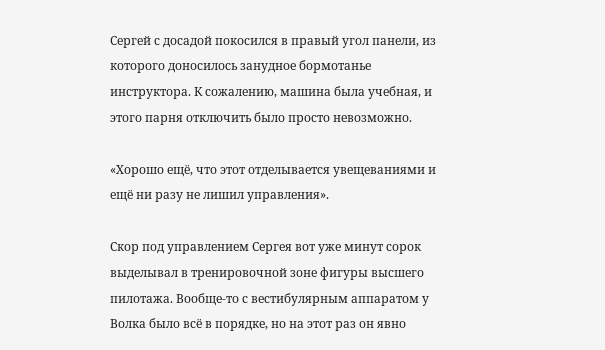Сергей с досадой покосился в правый угол панели, из которого доносилось занудное бормотанье инструктора. К сожалению, машина была учебная, и этого парня отключить было просто невозможно.

«Хорошо ещё, что этот отделывается увещеваниями и ещё ни разу не лишил управления».

Скор под управлением Сергея вот уже минут сорок выделывал в тренировочной зоне фигуры высшего пилотажа. Вообще-то с вестибулярным аппаратом у Волка было всё в порядке, но на этот раз он явно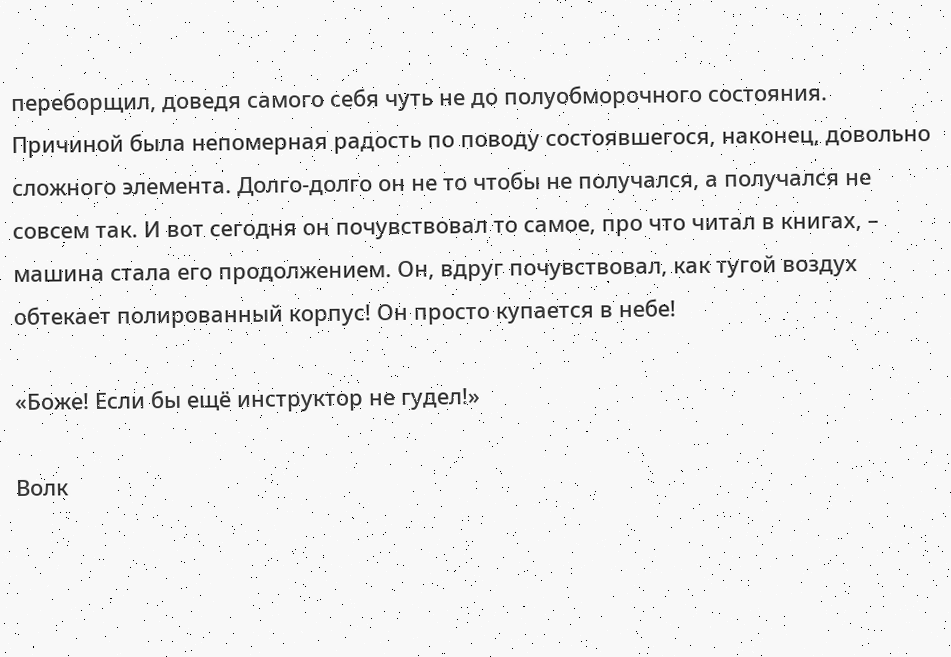переборщил, доведя самого себя чуть не до полуобморочного состояния. Причиной была непомерная радость по поводу состоявшегося, наконец, довольно сложного элемента. Долго-долго он не то чтобы не получался, а получался не совсем так. И вот сегодня он почувствовал то самое, про что читал в книгах, – машина стала его продолжением. Он, вдруг почувствовал, как тугой воздух обтекает полированный корпус! Он просто купается в небе!

«Боже! Если бы ещё инструктор не гудел!»

Волк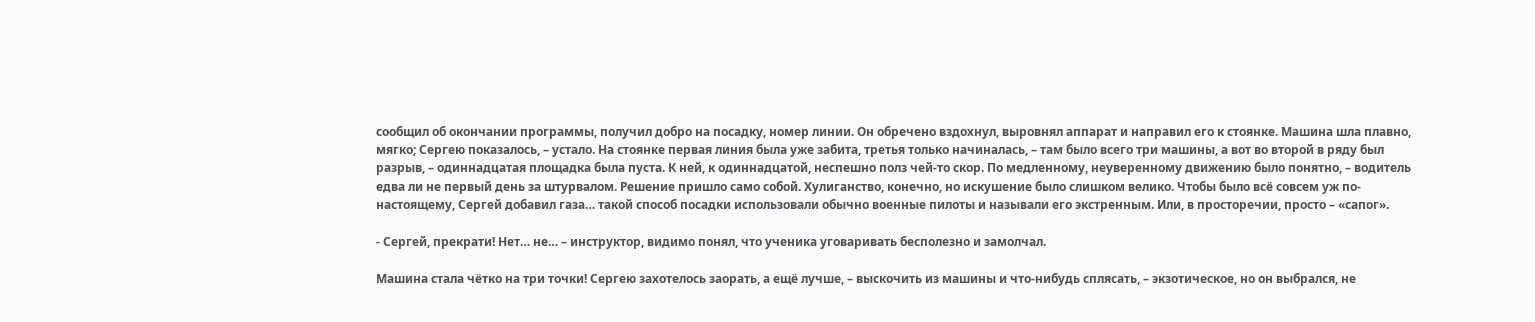сообщил об окончании программы, получил добро на посадку, номер линии. Он обречено вздохнул, выровнял аппарат и направил его к стоянке. Машина шла плавно, мягко; Сергею показалось, – устало. На стоянке первая линия была уже забита, третья только начиналась, – там было всего три машины, а вот во второй в ряду был разрыв, – одиннадцатая площадка была пуста. К ней, к одиннадцатой, неспешно полз чей-то скор. По медленному, неуверенному движению было понятно, – водитель едва ли не первый день за штурвалом. Решение пришло само собой. Хулиганство, конечно, но искушение было слишком велико. Чтобы было всё совсем уж по-настоящему, Сергей добавил газа… такой способ посадки использовали обычно военные пилоты и называли его экстренным. Или, в просторечии, просто – «сапог».

- Сергей, прекрати! Нет… не… – инструктор, видимо понял, что ученика уговаривать бесполезно и замолчал.

Машина стала чётко на три точки! Сергею захотелось заорать, а ещё лучше, – выскочить из машины и что-нибудь сплясать, – экзотическое, но он выбрался, не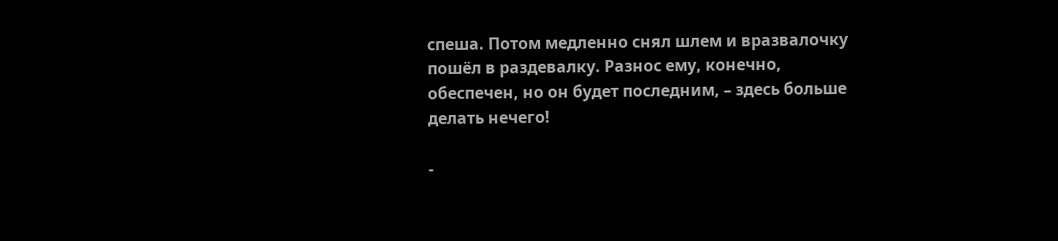спеша. Потом медленно снял шлем и вразвалочку пошёл в раздевалку. Разнос ему, конечно, обеспечен, но он будет последним, – здесь больше делать нечего!

-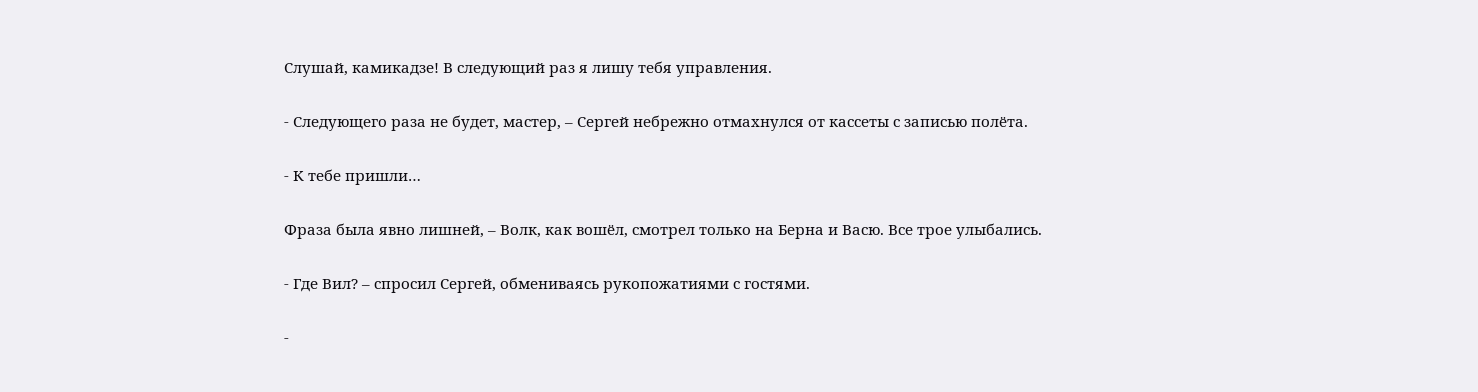Слушай, камикадзе! В следующий раз я лишу тебя управления.

- Следующего раза не будет, мастер, – Сергей небрежно отмахнулся от кассеты с записью полёта.

- К тебе пришли…

Фраза была явно лишней, – Волк, как вошёл, смотрел только на Берна и Васю. Все трое улыбались.

- Где Вил? – спросил Сергей, обмениваясь рукопожатиями с гостями.

-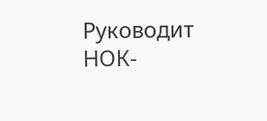Руководит НОК-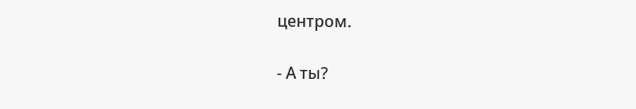центром.

- А ты?